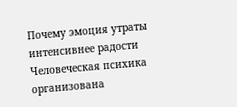Почему эмоция утраты интенсивнее радости
Человеческая психика организована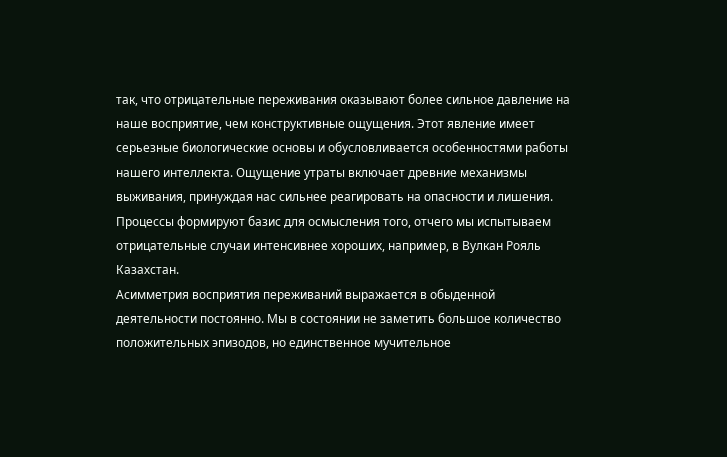так, что отрицательные переживания оказывают более сильное давление на наше восприятие, чем конструктивные ощущения. Этот явление имеет серьезные биологические основы и обусловливается особенностями работы нашего интеллекта. Ощущение утраты включает древние механизмы выживания, принуждая нас сильнее реагировать на опасности и лишения. Процессы формируют базис для осмысления того, отчего мы испытываем отрицательные случаи интенсивнее хороших, например, в Вулкан Рояль Казахстан.
Асимметрия восприятия переживаний выражается в обыденной деятельности постоянно. Мы в состоянии не заметить большое количество положительных эпизодов, но единственное мучительное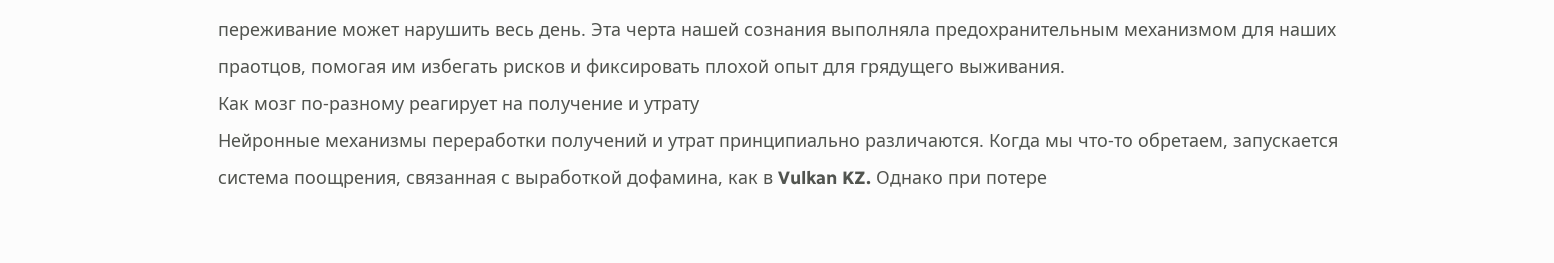переживание может нарушить весь день. Эта черта нашей сознания выполняла предохранительным механизмом для наших праотцов, помогая им избегать рисков и фиксировать плохой опыт для грядущего выживания.
Как мозг по-разному реагирует на получение и утрату
Нейронные механизмы переработки получений и утрат принципиально различаются. Когда мы что-то обретаем, запускается система поощрения, связанная с выработкой дофамина, как в Vulkan KZ. Однако при потере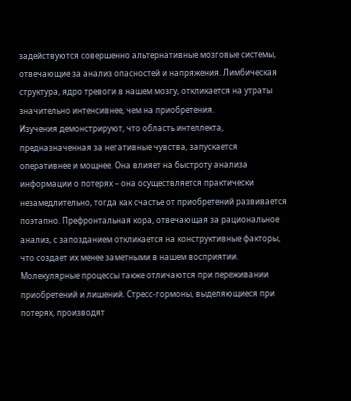задействуются совершенно альтернативные мозговые системы, отвечающие за анализ опасностей и напряжения. Лимбическая структура, ядро тревоги в нашем мозгу, откликается на утраты значительно интенсивнее, чем на приобретения.
Изучения демонстрируют, что область интеллекта, предназначенная за негативные чувства, запускается оперативнее и мощнее. Она влияет на быстроту анализа информации о потерях – она осуществляется практически незамедлительно, тогда как счастье от приобретений развивается поэтапно. Префронтальная кора, отвечающая за рациональное анализ, с запозданием откликается на конструктивные факторы, что создает их менее заметными в нашем восприятии.
Молекулярные процессы также отличаются при переживании приобретений и лишений. Стресс-гормоны, выделяющиеся при потерях, производят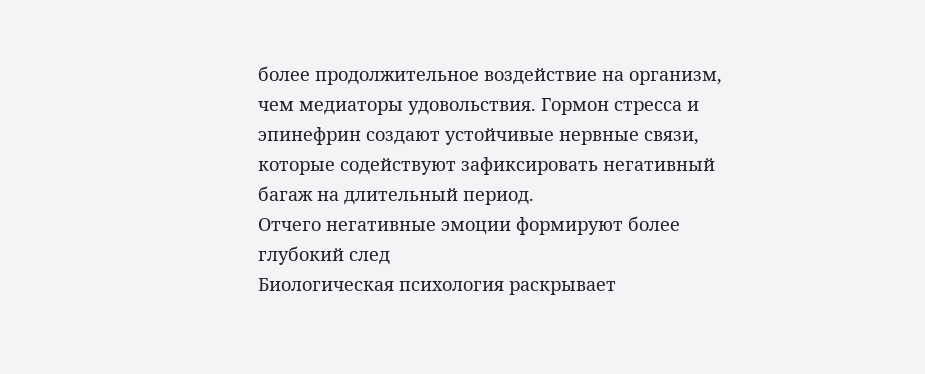более продолжительное воздействие на организм, чем медиаторы удовольствия. Гормон стресса и эпинефрин создают устойчивые нервные связи, которые содействуют зафиксировать негативный багаж на длительный период.
Отчего негативные эмоции формируют более глубокий след
Биологическая психология раскрывает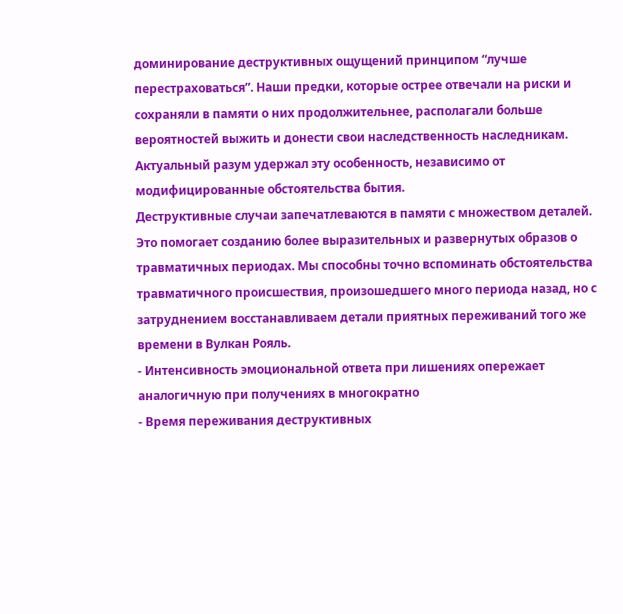доминирование деструктивных ощущений принципом “лучше перестраховаться”. Наши предки, которые острее отвечали на риски и сохраняли в памяти о них продолжительнее, располагали больше вероятностей выжить и донести свои наследственность наследникам. Актуальный разум удержал эту особенность, независимо от модифицированные обстоятельства бытия.
Деструктивные случаи запечатлеваются в памяти с множеством деталей. Это помогает созданию более выразительных и развернутых образов о травматичных периодах. Мы способны точно вспоминать обстоятельства травматичного происшествия, произошедшего много периода назад, но с затруднением восстанавливаем детали приятных переживаний того же времени в Вулкан Рояль.
- Интенсивность эмоциональной ответа при лишениях опережает аналогичную при получениях в многократно
- Время переживания деструктивных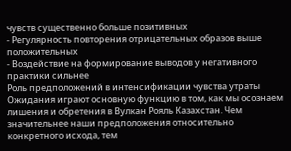чувств существенно больше позитивных
- Регулярность повторения отрицательных образов выше положительных
- Воздействие на формирование выводов у негативного практики сильнее
Роль предположений в интенсификации чувства утраты
Ожидания играют основную функцию в том, как мы осознаем лишения и обретения в Вулкан Рояль Казахстан. Чем значительнее наши предположения относительно конкретного исхода, тем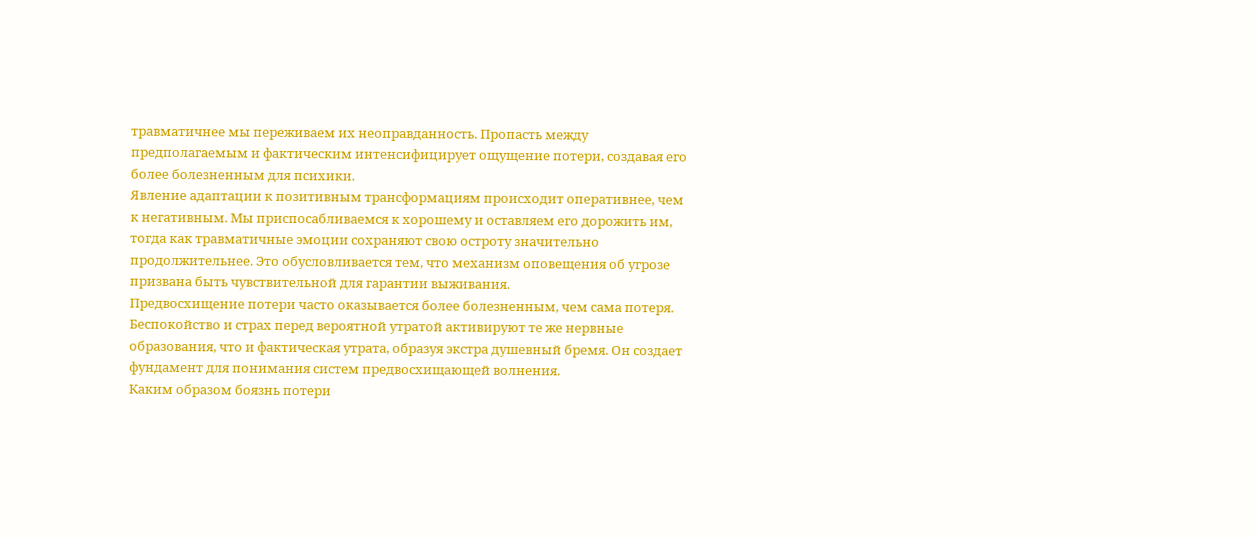травматичнее мы переживаем их неоправданность. Пропасть между предполагаемым и фактическим интенсифицирует ощущение потери, создавая его более болезненным для психики.
Явление адаптации к позитивным трансформациям происходит оперативнее, чем к негативным. Мы приспосабливаемся к хорошему и оставляем его дорожить им, тогда как травматичные эмоции сохраняют свою остроту значительно продолжительнее. Это обусловливается тем, что механизм оповещения об угрозе призвана быть чувствительной для гарантии выживания.
Предвосхищение потери часто оказывается более болезненным, чем сама потеря. Беспокойство и страх перед вероятной утратой активируют те же нервные образования, что и фактическая утрата, образуя экстра душевный бремя. Он создает фундамент для понимания систем предвосхищающей волнения.
Каким образом боязнь потери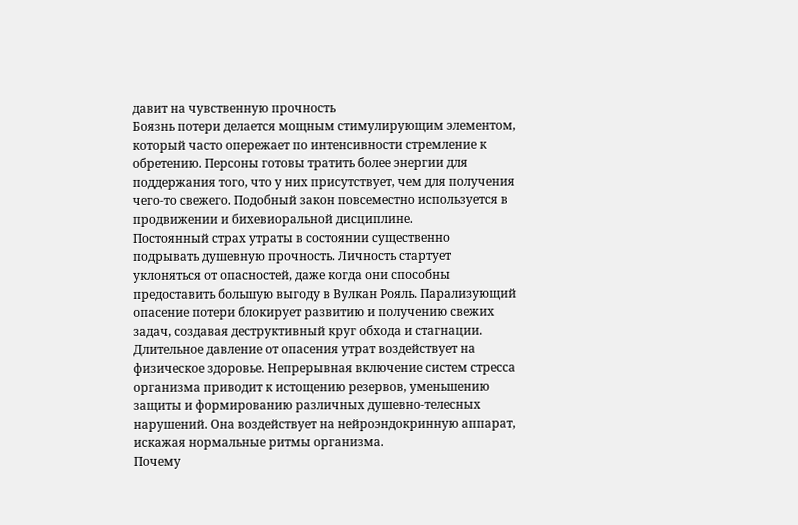давит на чувственную прочность
Боязнь потери делается мощным стимулирующим элементом, который часто опережает по интенсивности стремление к обретению. Персоны готовы тратить более энергии для поддержания того, что у них присутствует, чем для получения чего-то свежего. Подобный закон повсеместно используется в продвижении и бихевиоральной дисциплине.
Постоянный страх утраты в состоянии существенно подрывать душевную прочность. Личность стартует уклоняться от опасностей, даже когда они способны предоставить большую выгоду в Вулкан Рояль. Парализующий опасение потери блокирует развитию и получению свежих задач, создавая деструктивный круг обхода и стагнации.
Длительное давление от опасения утрат воздействует на физическое здоровье. Непрерывная включение систем стресса организма приводит к истощению резервов, уменьшению защиты и формированию различных душевно-телесных нарушений. Она воздействует на нейроэндокринную аппарат, искажая нормальные ритмы организма.
Почему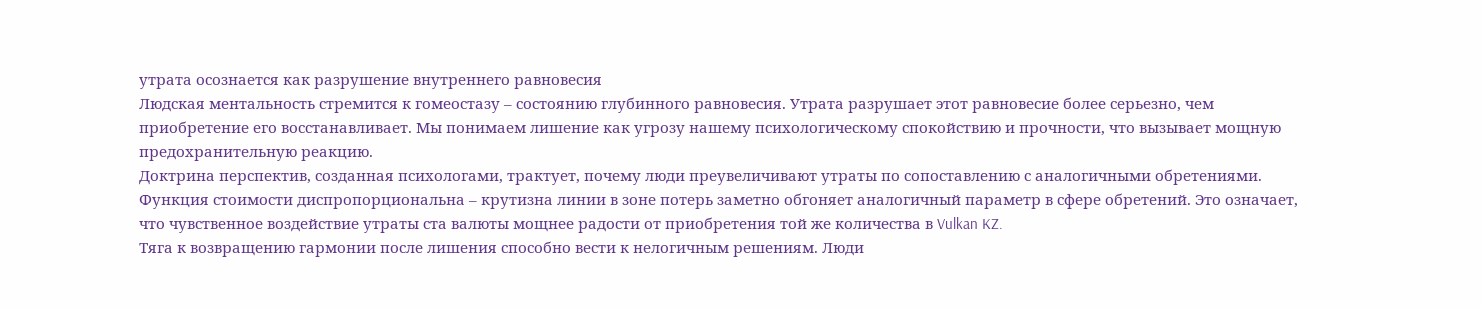утрата осознается как разрушение внутреннего равновесия
Людская ментальность стремится к гомеостазу – состоянию глубинного равновесия. Утрата разрушает этот равновесие более серьезно, чем приобретение его восстанавливает. Мы понимаем лишение как угрозу нашему психологическому спокойствию и прочности, что вызывает мощную предохранительную реакцию.
Доктрина перспектив, созданная психологами, трактует, почему люди преувеличивают утраты по сопоставлению с аналогичными обретениями. Функция стоимости диспропорциональна – крутизна линии в зоне потерь заметно обгоняет аналогичный параметр в сфере обретений. Это означает, что чувственное воздействие утраты ста валюты мощнее радости от приобретения той же количества в Vulkan KZ.
Тяга к возвращению гармонии после лишения способно вести к нелогичным решениям. Люди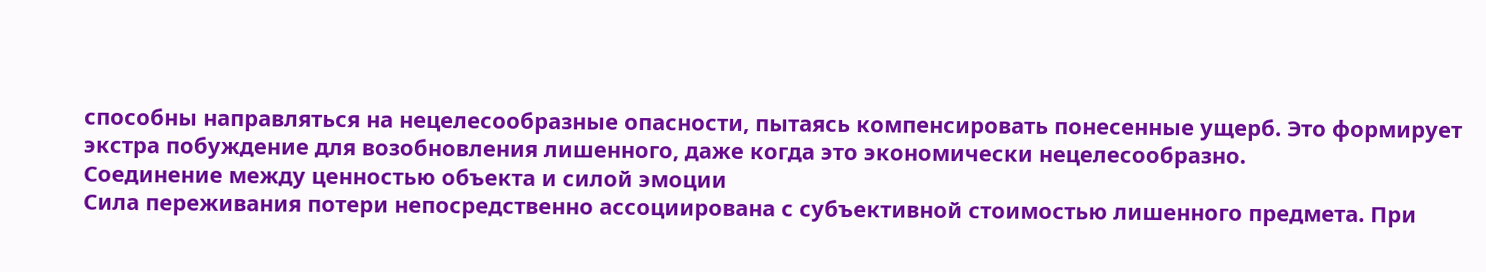способны направляться на нецелесообразные опасности, пытаясь компенсировать понесенные ущерб. Это формирует экстра побуждение для возобновления лишенного, даже когда это экономически нецелесообразно.
Соединение между ценностью объекта и силой эмоции
Сила переживания потери непосредственно ассоциирована с субъективной стоимостью лишенного предмета. При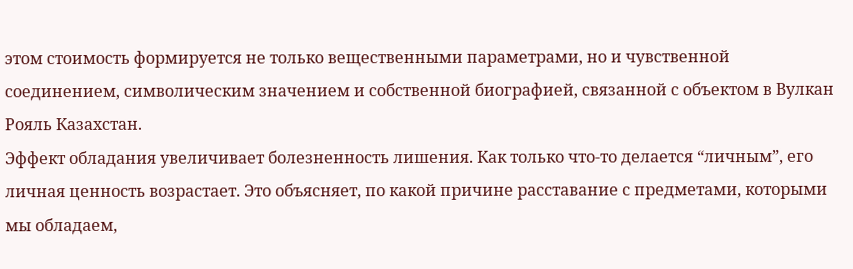этом стоимость формируется не только вещественными параметрами, но и чувственной соединением, символическим значением и собственной биографией, связанной с объектом в Вулкан Рояль Казахстан.
Эффект обладания увеличивает болезненность лишения. Как только что-то делается “личным”, его личная ценность возрастает. Это объясняет, по какой причине расставание с предметами, которыми мы обладаем,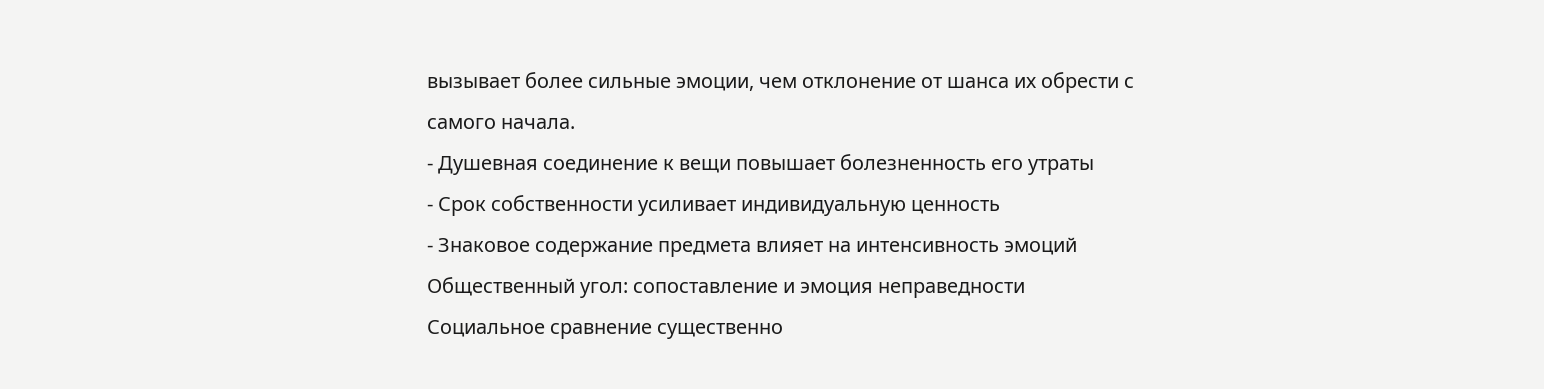вызывает более сильные эмоции, чем отклонение от шанса их обрести с самого начала.
- Душевная соединение к вещи повышает болезненность его утраты
- Срок собственности усиливает индивидуальную ценность
- Знаковое содержание предмета влияет на интенсивность эмоций
Общественный угол: сопоставление и эмоция неправедности
Социальное сравнение существенно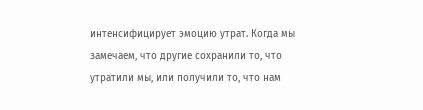интенсифицирует эмоцию утрат. Когда мы замечаем, что другие сохранили то, что утратили мы, или получили то, что нам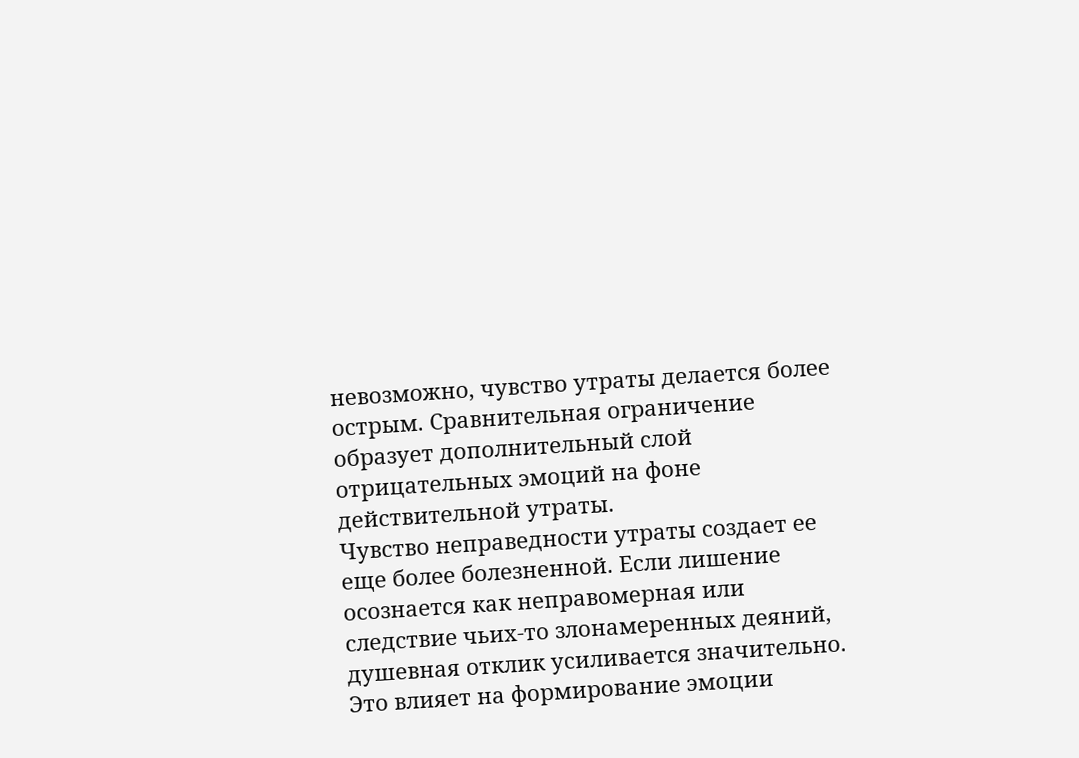невозможно, чувство утраты делается более острым. Сравнительная ограничение образует дополнительный слой отрицательных эмоций на фоне действительной утраты.
Чувство неправедности утраты создает ее еще более болезненной. Если лишение осознается как неправомерная или следствие чьих-то злонамеренных деяний, душевная отклик усиливается значительно. Это влияет на формирование эмоции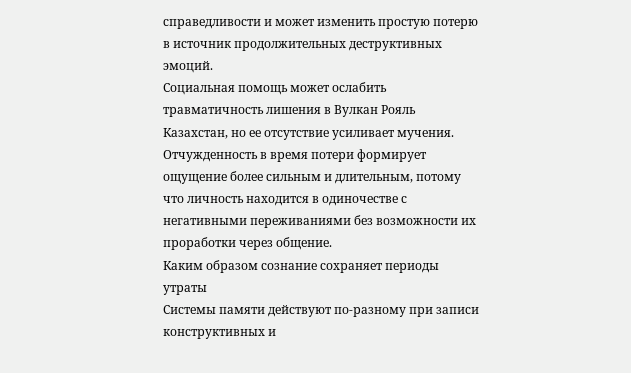справедливости и может изменить простую потерю в источник продолжительных деструктивных эмоций.
Социальная помощь может ослабить травматичность лишения в Вулкан Рояль Казахстан, но ее отсутствие усиливает мучения. Отчужденность в время потери формирует ощущение более сильным и длительным, потому что личность находится в одиночестве с негативными переживаниями без возможности их проработки через общение.
Каким образом сознание сохраняет периоды утраты
Системы памяти действуют по-разному при записи конструктивных и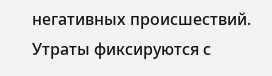негативных происшествий. Утраты фиксируются с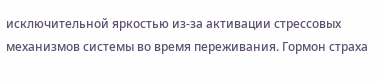исключительной яркостью из-за активации стрессовых механизмов системы во время переживания. Гормон страха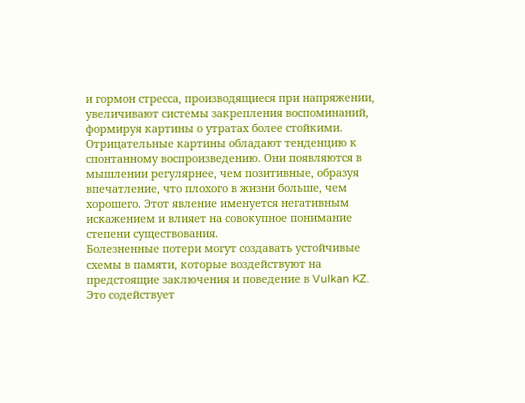и гормон стресса, производящиеся при напряжении, увеличивают системы закрепления воспоминаний, формируя картины о утратах более стойкими.
Отрицательные картины обладают тенденцию к спонтанному воспроизведению. Они появляются в мышлении регулярнее, чем позитивные, образуя впечатление, что плохого в жизни больше, чем хорошего. Этот явление именуется негативным искажением и влияет на совокупное понимание степени существования.
Болезненные потери могут создавать устойчивые схемы в памяти, которые воздействуют на предстоящие заключения и поведение в Vulkan KZ. Это содействует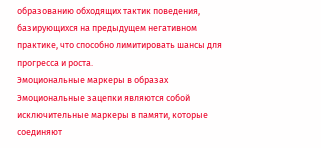образованию обходящих тактик поведения, базирующихся на предыдущем негативном практике, что способно лимитировать шансы для прогресса и роста.
Эмоциональные маркеры в образах
Эмоциональные зацепки являются собой исключительные маркеры в памяти, которые соединяют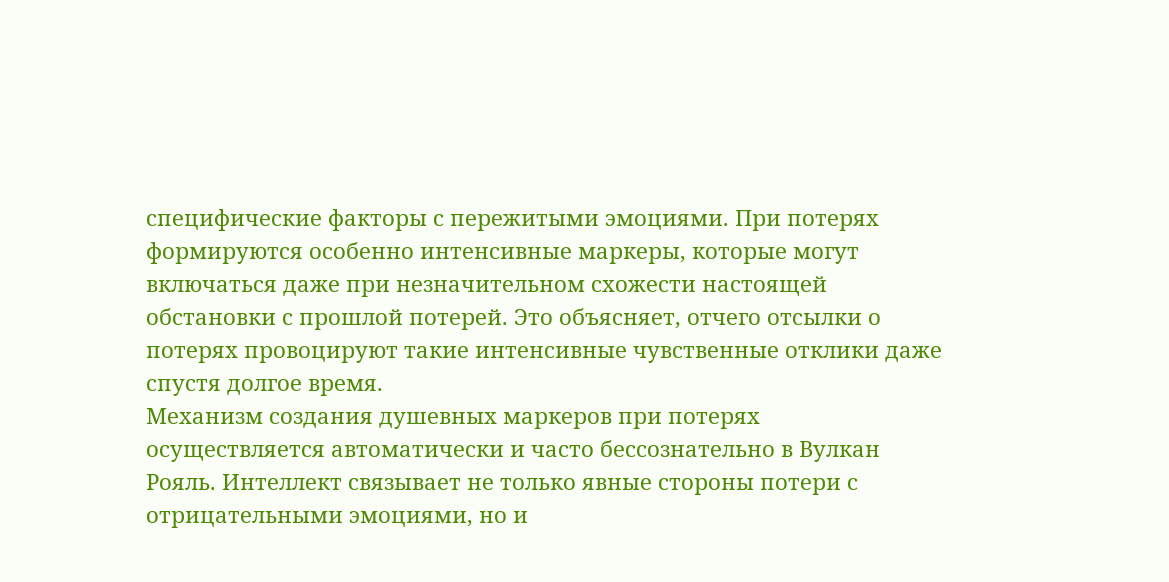специфические факторы с пережитыми эмоциями. При потерях формируются особенно интенсивные маркеры, которые могут включаться даже при незначительном схожести настоящей обстановки с прошлой потерей. Это объясняет, отчего отсылки о потерях провоцируют такие интенсивные чувственные отклики даже спустя долгое время.
Механизм создания душевных маркеров при потерях осуществляется автоматически и часто бессознательно в Вулкан Рояль. Интеллект связывает не только явные стороны потери с отрицательными эмоциями, но и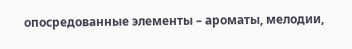опосредованные элементы – ароматы, мелодии,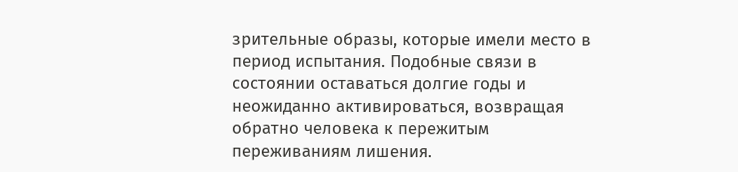зрительные образы, которые имели место в период испытания. Подобные связи в состоянии оставаться долгие годы и неожиданно активироваться, возвращая обратно человека к пережитым переживаниям лишения.